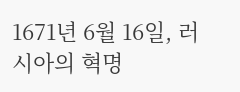1671년 6월 16일, 러시아의 혁명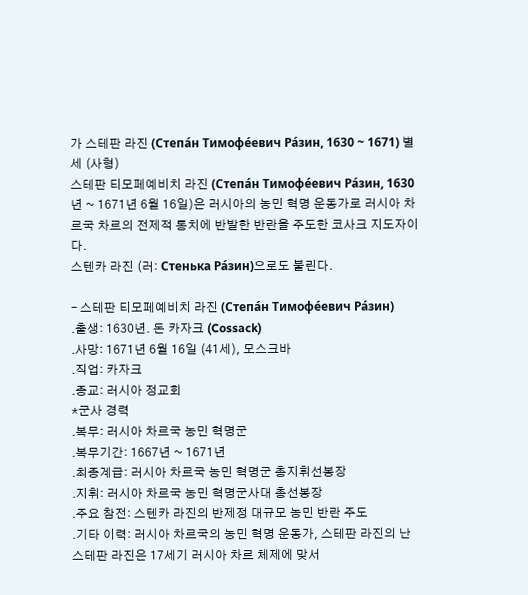가 스테판 라진 (Степа́н Тимофе́евич Ра́зин, 1630 ~ 1671) 별세 (사형)
스테판 티모페예비치 라진 (Степа́н Тимофе́евич Ра́зин, 1630년 ~ 1671년 6월 16일)은 러시아의 농민 혁명 운동가로 러시아 차르국 차르의 전제적 통치에 반발한 반란을 주도한 코사크 지도자이다.
스텐카 라진 (러: Стенька Ра́зин)으로도 불린다.

– 스테판 티모페예비치 라진 (Степа́н Тимофе́евич Ра́зин)
.출생: 1630년. 돈 카자크 (Cossack)
.사망: 1671년 6월 16일 (41세), 모스크바
.직업: 카자크
.종교: 러시아 정교회
*군사 경력
.복무: 러시아 차르국 농민 혁명군
.복무기간: 1667년 ~ 1671년
.최종계급: 러시아 차르국 농민 혁명군 총지휘선봉장
.지휘: 러시아 차르국 농민 혁명군사대 총선봉장
.주요 참전: 스텐카 라진의 반제정 대규모 농민 반란 주도
.기타 이력: 러시아 차르국의 농민 혁명 운동가, 스테판 라진의 난
스테판 라진은 17세기 러시아 차르 체제에 맞서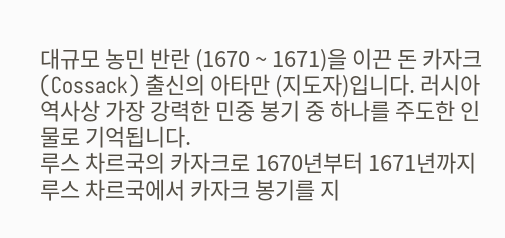대규모 농민 반란 (1670 ~ 1671)을 이끈 돈 카자크 (Cossack) 출신의 아타만 (지도자)입니다. 러시아 역사상 가장 강력한 민중 봉기 중 하나를 주도한 인물로 기억됩니다.
루스 차르국의 카자크로 1670년부터 1671년까지 루스 차르국에서 카자크 봉기를 지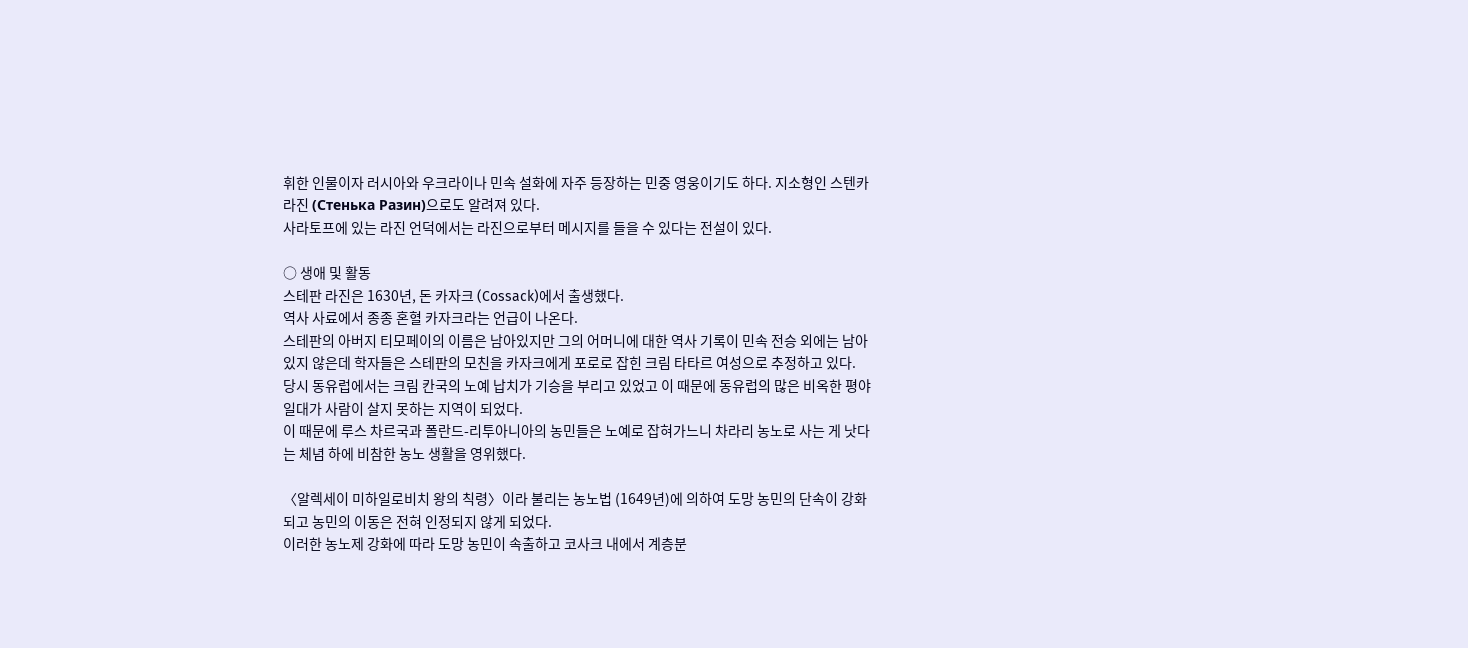휘한 인물이자 러시아와 우크라이나 민속 설화에 자주 등장하는 민중 영웅이기도 하다. 지소형인 스텐카 라진 (Стенька Разин)으로도 알려져 있다.
사라토프에 있는 라진 언덕에서는 라진으로부터 메시지를 들을 수 있다는 전설이 있다.

○ 생애 및 활동
스테판 라진은 1630년, 돈 카자크 (Cossack)에서 출생했다.
역사 사료에서 종종 혼혈 카자크라는 언급이 나온다.
스테판의 아버지 티모페이의 이름은 남아있지만 그의 어머니에 대한 역사 기록이 민속 전승 외에는 남아 있지 않은데 학자들은 스테판의 모친을 카자크에게 포로로 잡힌 크림 타타르 여성으로 추정하고 있다.
당시 동유럽에서는 크림 칸국의 노예 납치가 기승을 부리고 있었고 이 때문에 동유럽의 많은 비옥한 평야 일대가 사람이 살지 못하는 지역이 되었다.
이 때문에 루스 차르국과 폴란드-리투아니아의 농민들은 노예로 잡혀가느니 차라리 농노로 사는 게 낫다는 체념 하에 비참한 농노 생활을 영위했다.

〈알렉세이 미하일로비치 왕의 칙령〉이라 불리는 농노법 (1649년)에 의하여 도망 농민의 단속이 강화되고 농민의 이동은 전혀 인정되지 않게 되었다.
이러한 농노제 강화에 따라 도망 농민이 속출하고 코사크 내에서 계층분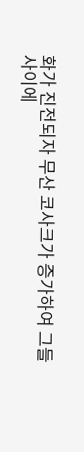화가 진전되자 무산 코사크가 증가하여 그들 사이에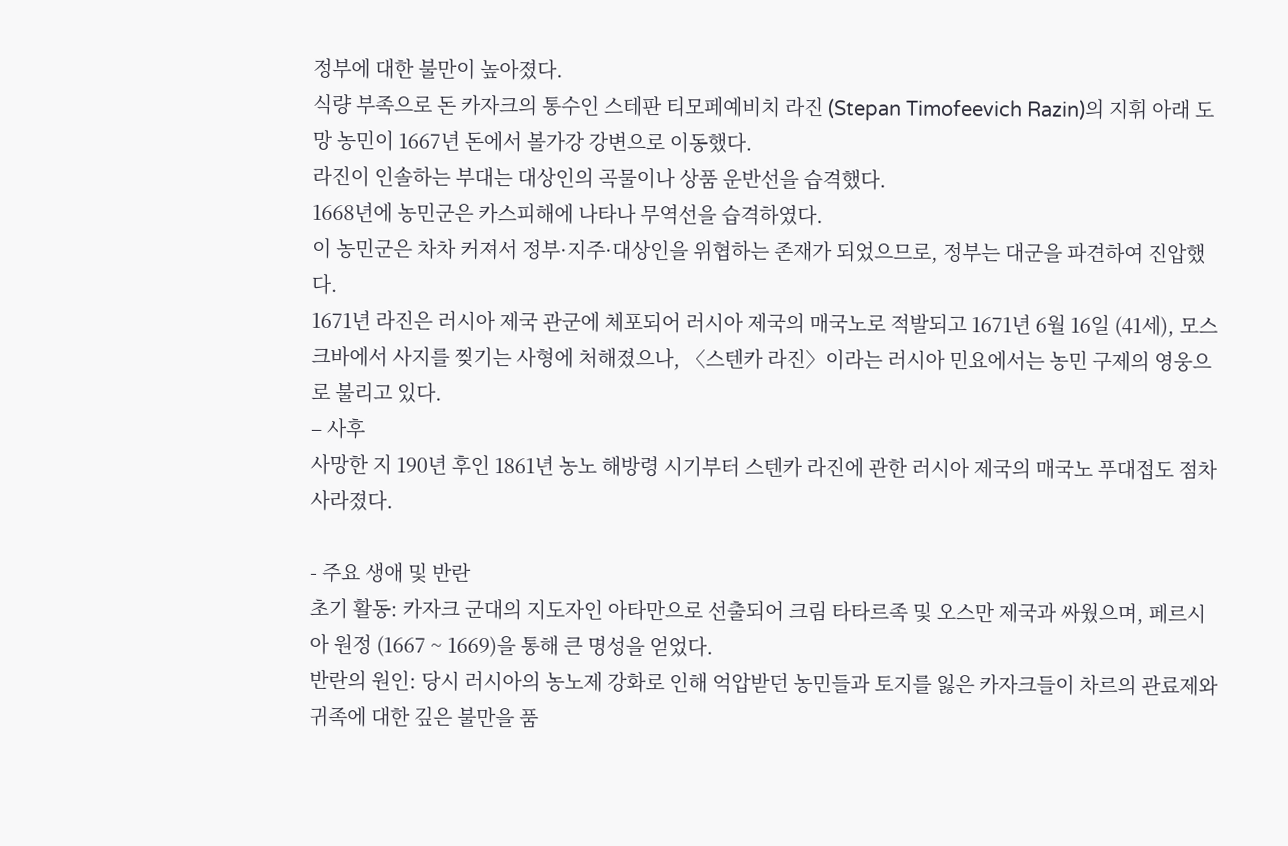정부에 대한 불만이 높아졌다.
식량 부족으로 돈 카자크의 통수인 스테판 티모페예비치 라진 (Stepan Timofeevich Razin)의 지휘 아래 도망 농민이 1667년 돈에서 볼가강 강변으로 이동했다.
라진이 인솔하는 부대는 대상인의 곡물이나 상품 운반선을 습격했다.
1668년에 농민군은 카스피해에 나타나 무역선을 습격하였다.
이 농민군은 차차 커져서 정부·지주·대상인을 위협하는 존재가 되었으므로, 정부는 대군을 파견하여 진압했다.
1671년 라진은 러시아 제국 관군에 체포되어 러시아 제국의 매국노로 적발되고 1671년 6월 16일 (41세), 모스크바에서 사지를 찢기는 사형에 처해졌으나, 〈스텐카 라진〉이라는 러시아 민요에서는 농민 구제의 영웅으로 불리고 있다.
– 사후
사망한 지 190년 후인 1861년 농노 해방령 시기부터 스텐카 라진에 관한 러시아 제국의 매국노 푸대접도 점차 사라졌다.

- 주요 생애 및 반란
초기 활동: 카자크 군대의 지도자인 아타만으로 선출되어 크림 타타르족 및 오스만 제국과 싸웠으며, 페르시아 원정 (1667 ~ 1669)을 통해 큰 명성을 얻었다.
반란의 원인: 당시 러시아의 농노제 강화로 인해 억압받던 농민들과 토지를 잃은 카자크들이 차르의 관료제와 귀족에 대한 깊은 불만을 품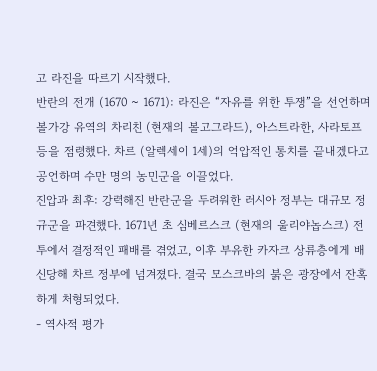고 라진을 따르기 시작했다.
반란의 전개 (1670 ~ 1671): 라진은 “자유를 위한 투쟁”을 선언하며 볼가강 유역의 차리친 (현재의 볼고그라드), 아스트라한, 사라토프 등을 점령했다. 차르 (알렉세이 1세)의 억압적인 통치를 끝내겠다고 공언하며 수만 명의 농민군을 이끌었다.
진압과 최후: 강력해진 반란군을 두려워한 러시아 정부는 대규모 정규군을 파견했다. 1671년 초 심베르스크 (현재의 울리야놉스크) 전투에서 결정적인 패배를 겪었고, 이후 부유한 카자크 상류층에게 배신당해 차르 정부에 넘겨졌다. 결국 모스크바의 붉은 광장에서 잔혹하게 처형되었다.
- 역사적 평가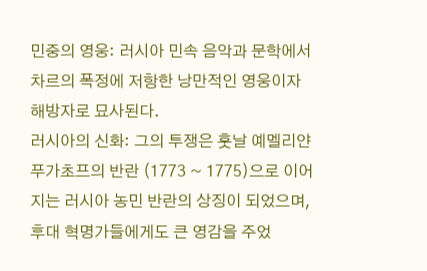민중의 영웅: 러시아 민속 음악과 문학에서 차르의 폭정에 저항한 낭만적인 영웅이자 해방자로 묘사된다.
러시아의 신화: 그의 투쟁은 훗날 예멜리얀 푸가초프의 반란 (1773 ~ 1775)으로 이어지는 러시아 농민 반란의 상징이 되었으며, 후대 혁명가들에게도 큰 영감을 주었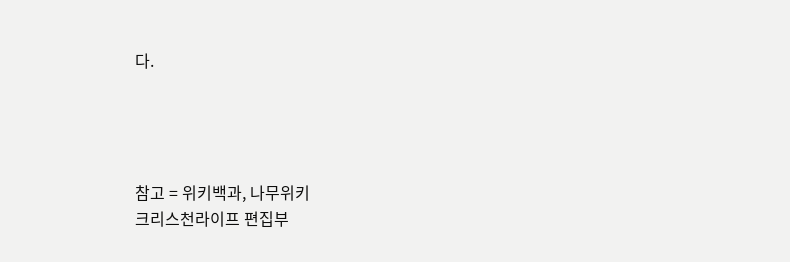다.




참고 = 위키백과, 나무위키
크리스천라이프 편집부